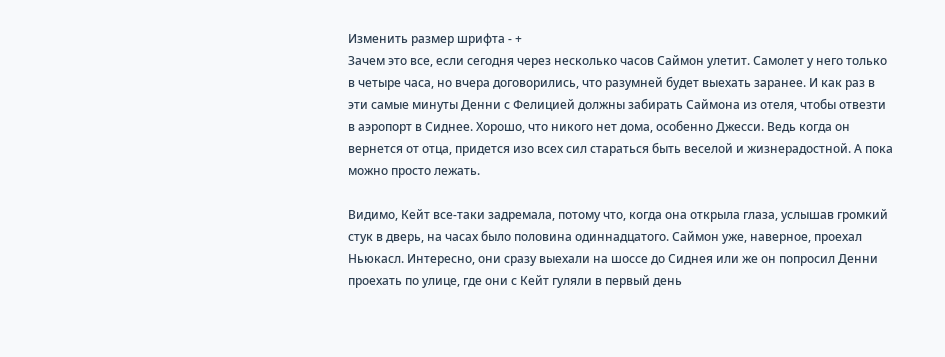Изменить размер шрифта - +
Зачем это все, если сегодня через несколько часов Саймон улетит. Самолет у него только в четыре часа, но вчера договорились, что разумней будет выехать заранее. И как раз в эти самые минуты Денни с Фелицией должны забирать Саймона из отеля, чтобы отвезти в аэропорт в Сиднее. Хорошо, что никого нет дома, особенно Джесси. Ведь когда он вернется от отца, придется изо всех сил стараться быть веселой и жизнерадостной. А пока можно просто лежать.

Видимо, Кейт все-таки задремала, потому что, когда она открыла глаза, услышав громкий стук в дверь, на часах было половина одиннадцатого. Саймон уже, наверное, проехал Ньюкасл. Интересно, они сразу выехали на шоссе до Сиднея или же он попросил Денни проехать по улице, где они с Кейт гуляли в первый день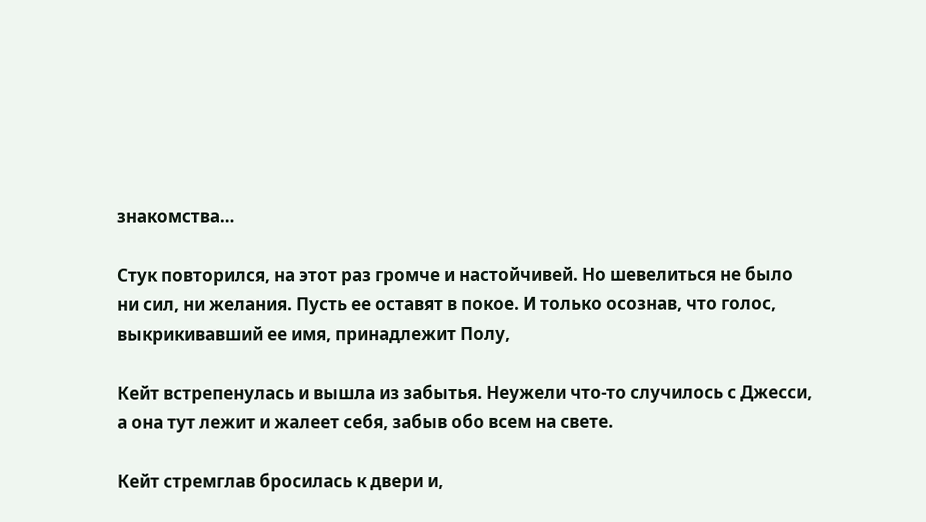знакомства…

Стук повторился, на этот раз громче и настойчивей. Но шевелиться не было ни сил, ни желания. Пусть ее оставят в покое. И только осознав, что голос, выкрикивавший ее имя, принадлежит Полу,

Кейт встрепенулась и вышла из забытья. Неужели что-то случилось с Джесси, а она тут лежит и жалеет себя, забыв обо всем на свете.

Кейт стремглав бросилась к двери и,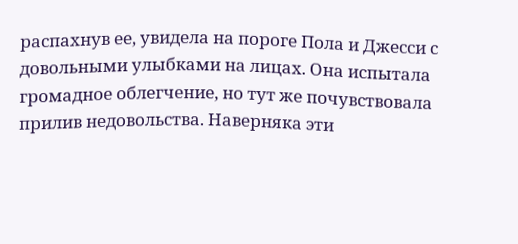распахнув ее, увидела на пороге Пола и Джесси с довольными улыбками на лицах. Она испытала громадное облегчение, но тут же почувствовала прилив недовольства. Наверняка эти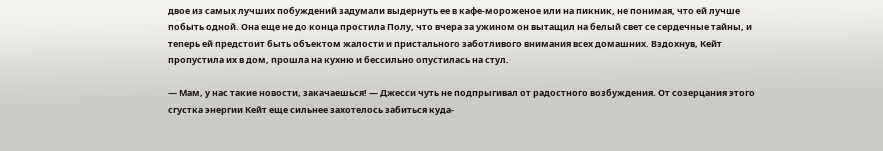двое из самых лучших побуждений задумали выдернуть ее в кафе-мороженое или на пикник, не понимая, что ей лучше побыть одной. Она еще не до конца простила Полу, что вчера за ужином он вытащил на белый свет се сердечные тайны, и теперь ей предстоит быть объектом жалости и пристального заботливого внимания всех домашних. Вздохнув, Кейт пропустила их в дом, прошла на кухню и бессильно опустилась на стул.

— Мам, у нас такие новости, закачаешься! — Джесси чуть не подпрыгивал от радостного возбуждения. От созерцания этого сгустка энергии Кейт еще сильнее захотелось забиться куда-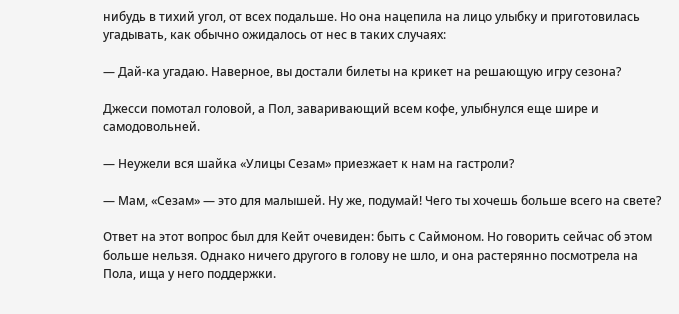нибудь в тихий угол, от всех подальше. Но она нацепила на лицо улыбку и приготовилась угадывать, как обычно ожидалось от нес в таких случаях:

— Дай-ка угадаю. Наверное, вы достали билеты на крикет на решающую игру сезона?

Джесси помотал головой, а Пол, заваривающий всем кофе, улыбнулся еще шире и самодовольней.

— Неужели вся шайка «Улицы Сезам» приезжает к нам на гастроли?

— Мам, «Сезам» — это для малышей. Ну же, подумай! Чего ты хочешь больше всего на свете?

Ответ на этот вопрос был для Кейт очевиден: быть с Саймоном. Но говорить сейчас об этом больше нельзя. Однако ничего другого в голову не шло, и она растерянно посмотрела на Пола, ища у него поддержки.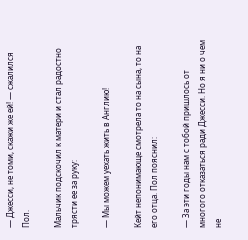— Джесси, не томи, скажи же ей! — сжалился Пол.

Мальчик подскочил к матери и стал радостно трясти ее за руку:

— Мы можем уехать жить в Англию!

Кейт непонимающе смотрела то на сына, то на его отца. Пол пояснил:

— За эти годы нам с тобой пришлось от многого отказаться ради Джесси. Но я ни о чем не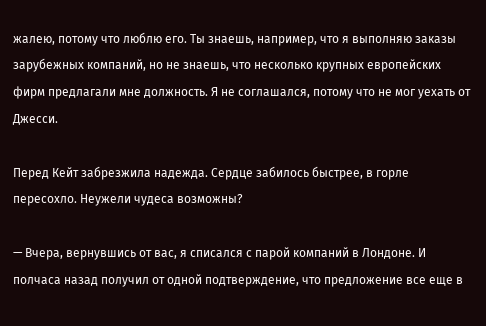жалею, потому что люблю его. Ты знаешь, например, что я выполняю заказы зарубежных компаний, но не знаешь, что несколько крупных европейских фирм предлагали мне должность. Я не соглашался, потому что не мог уехать от Джесси.

Перед Кейт забрезжила надежда. Сердце забилось быстрее, в горле пересохло. Неужели чудеса возможны?

— Вчера, вернувшись от вас, я списался с парой компаний в Лондоне. И полчаса назад получил от одной подтверждение, что предложение все еще в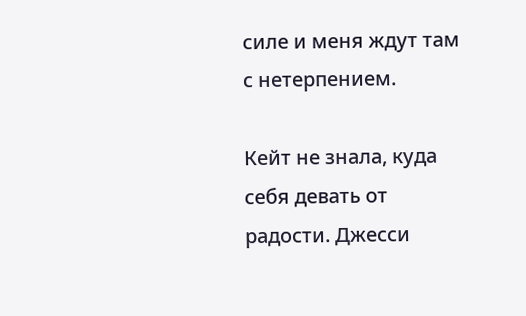силе и меня ждут там с нетерпением.

Кейт не знала, куда себя девать от радости. Джесси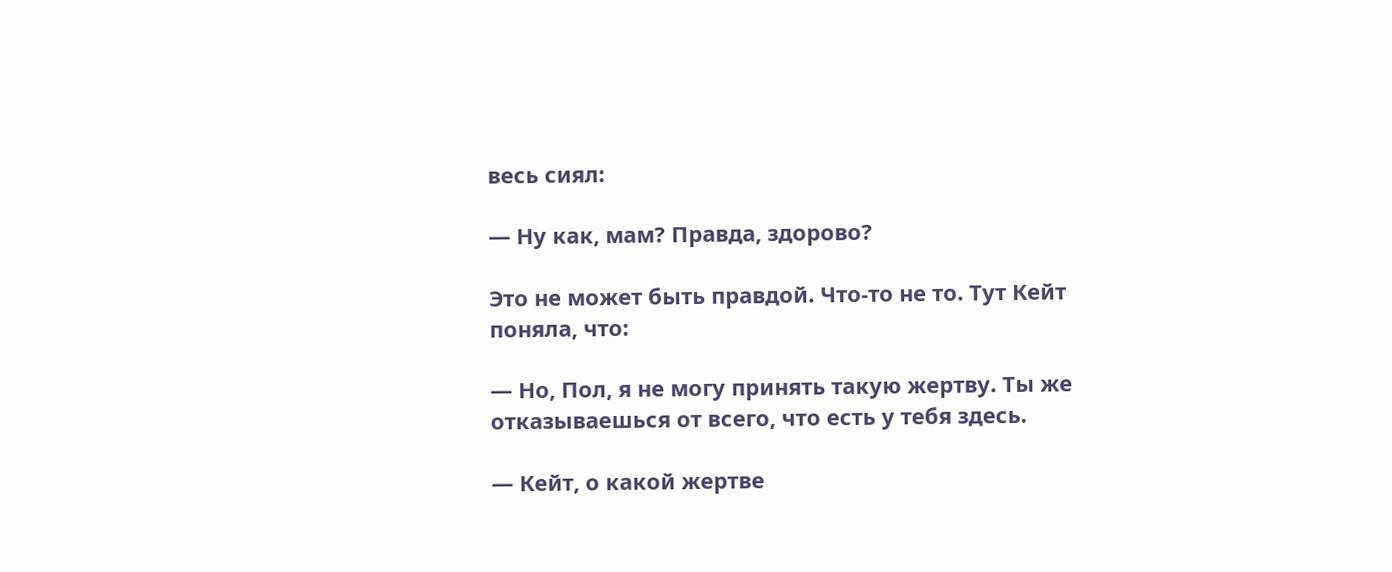весь сиял:

— Ну как, мам? Правда, здорово?

Это не может быть правдой. Что-то не то. Тут Кейт поняла, что:

— Но, Пол, я не могу принять такую жертву. Ты же отказываешься от всего, что есть у тебя здесь.

— Кейт, о какой жертве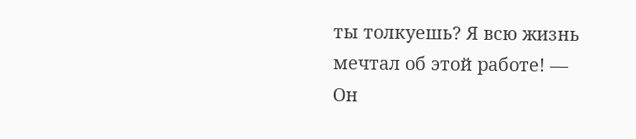ты толкуешь? Я всю жизнь мечтал об этой работе! — Он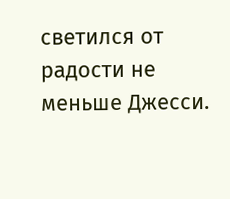светился от радости не меньше Джесси.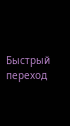Быстрый переход